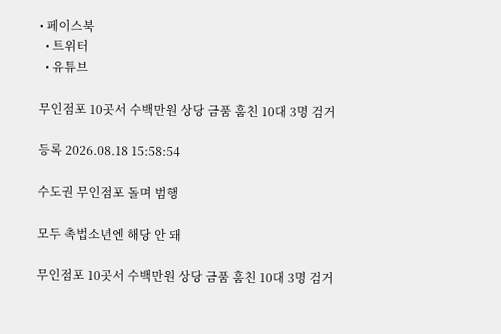• 페이스북
  • 트위터
  • 유튜브

무인점포 10곳서 수백만원 상당 금품 훔친 10대 3명 검거

등록 2026.08.18 15:58:54

수도권 무인점포 돌며 범행

모두 촉법소년엔 해당 안 돼

무인점포 10곳서 수백만원 상당 금품 훔친 10대 3명 검거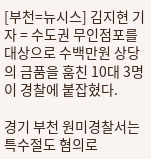[부천=뉴시스] 김지현 기자 = 수도권 무인점포를 대상으로 수백만원 상당의 금품을 훔친 10대 3명이 경찰에 붙잡혔다.

경기 부천 원미경찰서는 특수절도 혐의로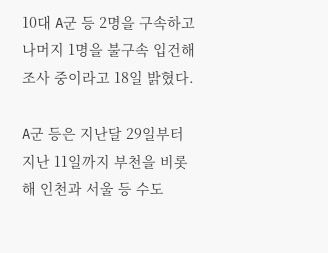10대 A군 등 2명을 구속하고 나머지 1명을 불구속 입건해 조사 중이라고 18일 밝혔다.

A군 등은 지난달 29일부터 지난 11일까지 부천을 비롯해 인천과 서울 등 수도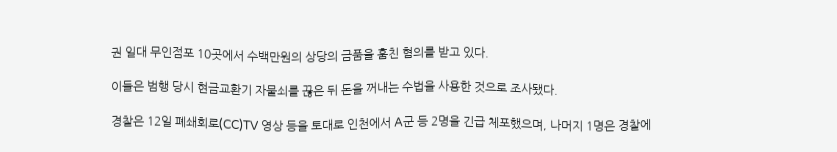권 일대 무인점포 10곳에서 수백만원의 상당의 금품을 훔친 혐의를 받고 있다.

이들은 범행 당시 현금교환기 자물쇠를 끊은 뒤 돈을 꺼내는 수법을 사용한 것으로 조사됐다.

경찰은 12일 폐쇄회로(CC)TV 영상 등을 토대로 인천에서 A군 등 2명을 긴급 체포했으며, 나머지 1명은 경찰에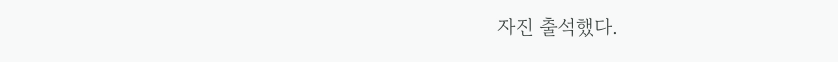자진 출석했다.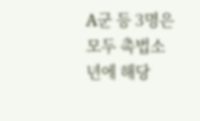A군 등 3명은 모두 촉법소년에 해당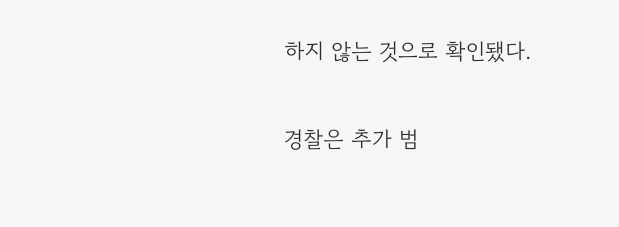하지 않는 것으로 확인됐다.

경찰은 추가 범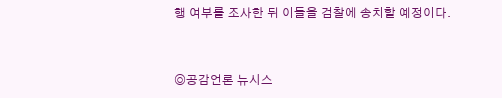행 여부를 조사한 뒤 이들을 검찰에 송치할 예정이다.


◎공감언론 뉴시스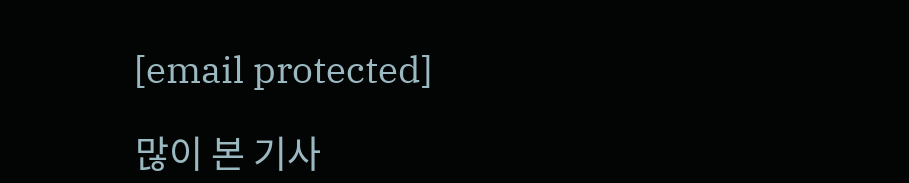[email protected]

많이 본 기사